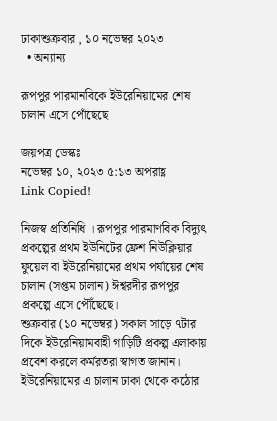ঢাকাশুক্রবার , ১০ নভেম্বর ২০২৩
  • অন্যান্য

রূপপুর পারমানবিকে ইউরেনিয়ামের শেষ চালান এসে পোঁছেছে

জয়পত্র ডেস্কঃ
নভেম্বর ১০, ২০২৩ ৫:১৩ অপরাহ্ণ
Link Copied!

নিজস্ব প্রতিনিধি । রূপপুর পারমাণবিক বিদ্যুৎ প্রকল্পের প্রথম ইউনিটের ফ্রেশ নিউক্লিয়ার ফুয়েল বা ইউরেনিয়ামের প্রথম পর্যায়ের শেষ চালান (সপ্তম চালান) ঈশ্বরদীর রূপপুর প্রকল্পে এসে পৌঁছেছে।
শুক্রবার (১০ নভেম্বর) সকাল সাড়ে ৭টার দিকে ইউরেনিয়ামবাহী গাড়িটি প্রকল্প এলাকায় প্রবেশ করলে কর্মরতরা স্বাগত জানান। ইউরেনিয়ামের এ চালান ঢাকা থেকে কঠোর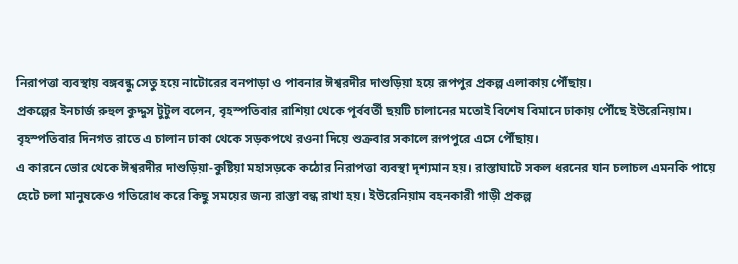নিরাপত্তা ব্যবস্থায় বঙ্গবন্ধু সেতু হয়ে নাটোরের বনপাড়া ও পাবনার ঈশ্বরদীর দাশুড়িয়া হয়ে রূপপুর প্রকল্প এলাকায় পৌঁছায়।
প্রকল্পের ইনচার্জ রুহুল কুদ্দুস টুটুল বলেন, বৃহস্পতিবার রাশিয়া থেকে পূর্ববর্তী ছয়টি চালানের মতোই বিশেষ বিমানে ঢাকায় পৌঁছে ইউরেনিয়াম। বৃহস্পতিবার দিনগত রাতে এ চালান ঢাকা থেকে সড়কপথে রওনা দিয়ে শুক্রবার সকালে রূপপুরে এসে পৌঁছায়।
এ কারনে ভোর থেকে ঈশ্বরদীর দাশুড়িয়া-কুষ্টিয়া মহাসড়কে কঠোর নিরাপত্তা ব্যবস্থা দৃশ্যমান হয়। রাস্তাঘাটে সকল ধরনের যান চলাচল এমনকি পায়ে হেটে চলা মানুষকেও গতিরোধ করে কিছু সময়ের জন্য রাস্তা বন্ধ রাখা হয়। ইউরেনিয়াম বহনকারী গাড়ী প্রকল্প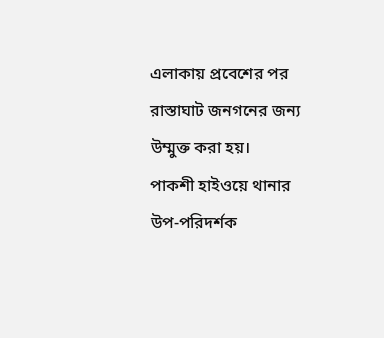এলাকায় প্রবেশের পর রাস্তাঘাট জনগনের জন্য উম্মুক্ত করা হয়।
পাকশী হাইওয়ে থানার উপ-পরিদর্শক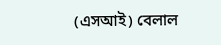(এসআই) বেলাল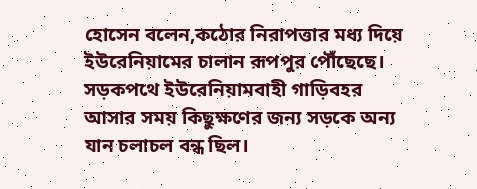হোসেন বলেন,কঠোর নিরাপত্তার মধ্য দিয়ে ইউরেনিয়ামের চালান রূপপুর পৌঁছেছে। সড়কপথে ইউরেনিয়ামবাহী গাড়িবহর আসার সময় কিছুক্ষণের জন্য সড়কে অন্য যান চলাচল বন্ধ ছিল।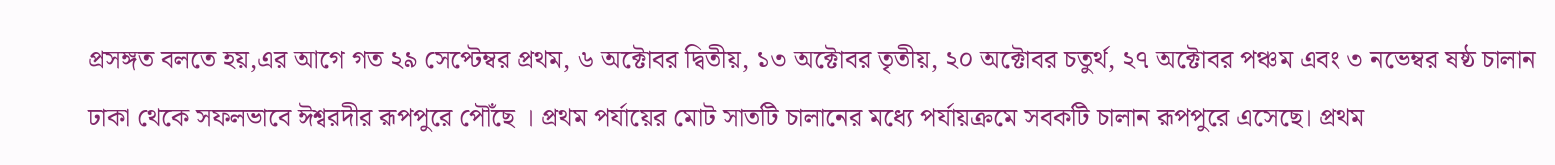প্রসঙ্গত বলতে হয়,এর আগে গত ২৯ সেপ্টেম্বর প্রথম, ৬ অক্টোবর দ্বিতীয়, ১৩ অক্টোবর তৃতীয়, ২০ অক্টোবর চতুর্থ, ২৭ অক্টোবর পঞ্চম এবং ৩ নভেম্বর ষষ্ঠ চালান ঢাকা থেকে সফলভাবে ঈশ্বরদীর রূপপুরে পৌঁছে । প্রথম পর্যায়ের মোট সাতটি চালানের মধ্যে পর্যায়ক্রমে সবকটি চালান রূপপুরে এসেছে। প্রথম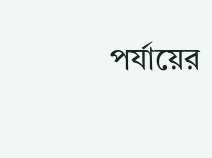পর্যায়ের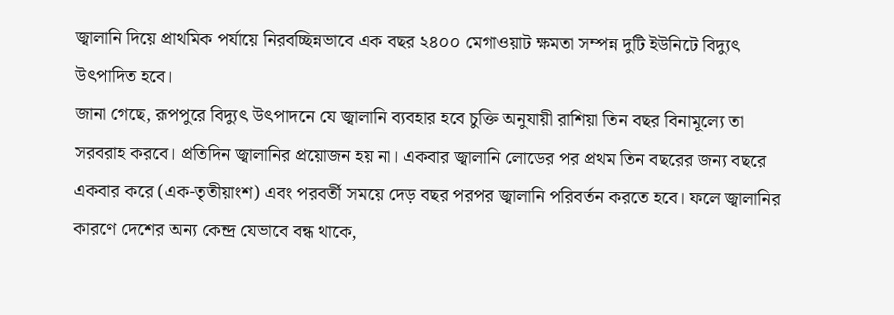জ্বালানি দিয়ে প্রাথমিক পর্যায়ে নিরবচ্ছিন্নভাবে এক বছর ২৪০০ মেগাওয়াট ক্ষমতা সম্পন্ন দুটি ইউনিটে বিদ্যুৎ উৎপাদিত হবে।
জানা গেছে, রূপপুরে বিদ্যুৎ উৎপাদনে যে জ্বালানি ব্যবহার হবে চুক্তি অনুযায়ী রাশিয়া তিন বছর বিনামূল্যে তা সরবরাহ করবে। প্রতিদিন জ্বালানির প্রয়োজন হয় না। একবার জ্বালানি লোডের পর প্রথম তিন বছরের জন্য বছরে একবার করে (এক-তৃতীয়াংশ) এবং পরবর্তী সময়ে দেড় বছর পরপর জ্বালানি পরিবর্তন করতে হবে। ফলে জ্বালানির কারণে দেশের অন্য কেন্দ্র যেভাবে বন্ধ থাকে,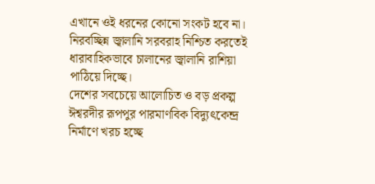এখানে ওই ধরনের কোনো সংকট হবে না। নিরবচ্ছিন্ন জ্বালানি সরবরাহ নিশ্চিত করতেই ধারাবাহিকভাবে চালানের জ্বালানি রাশিয়া পাঠিয়ে দিচ্ছে।
দেশের সবচেয়ে আলোচিত ও বড় প্রকল্প ঈশ্বরদীর রূপপুর পারমাণবিক বিদ্যুৎকেন্দ্র নির্মাণে খরচ হচ্ছে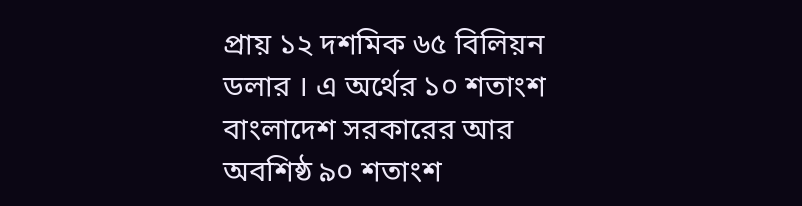প্রায় ১২ দশমিক ৬৫ বিলিয়ন ডলার । এ অর্থের ১০ শতাংশ বাংলাদেশ সরকারের আর অবশিষ্ঠ ৯০ শতাংশ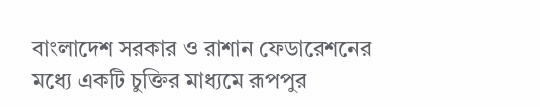বাংলাদেশ সরকার ও রাশান ফেডারেশনের মধ্যে একটি চুক্তির মাধ্যমে রূপপুর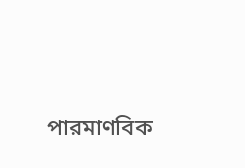পারমাণবিক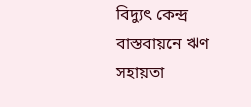বিদ্যুৎ কেন্দ্র বাস্তবায়নে ঋণ সহায়তা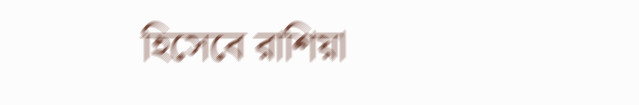হিসেবে রাশিয়া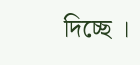দিচ্ছে ।